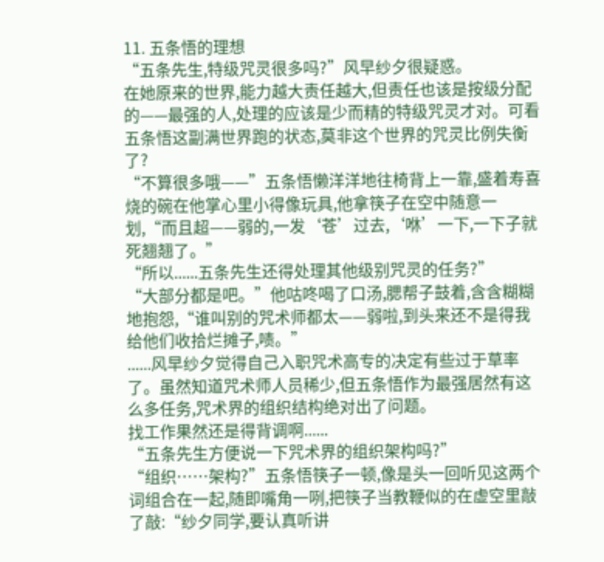11. 五条悟的理想
“五条先生,特级咒灵很多吗?”风早纱夕很疑惑。
在她原来的世界,能力越大责任越大,但责任也该是按级分配的——最强的人,处理的应该是少而精的特级咒灵才对。可看五条悟这副满世界跑的状态,莫非这个世界的咒灵比例失衡了?
“不算很多哦——”五条悟懒洋洋地往椅背上一靠,盛着寿喜烧的碗在他掌心里小得像玩具,他拿筷子在空中随意一划,“而且超——弱的,一发‘苍’过去,‘咻’一下,一下子就死翘翘了。”
“所以......五条先生还得处理其他级别咒灵的任务?”
“大部分都是吧。”他咕咚喝了口汤,腮帮子鼓着,含含糊糊地抱怨,“谁叫别的咒术师都太——弱啦,到头来还不是得我给他们收拾烂摊子,啧。”
......风早纱夕觉得自己入职咒术高专的决定有些过于草率了。虽然知道咒术师人员稀少,但五条悟作为最强居然有这么多任务,咒术界的组织结构绝对出了问题。
找工作果然还是得背调啊......
“五条先生方便说一下咒术界的组织架构吗?”
“组织……架构?”五条悟筷子一顿,像是头一回听见这两个词组合在一起,随即嘴角一咧,把筷子当教鞭似的在虚空里敲了敲:“纱夕同学,要认真听讲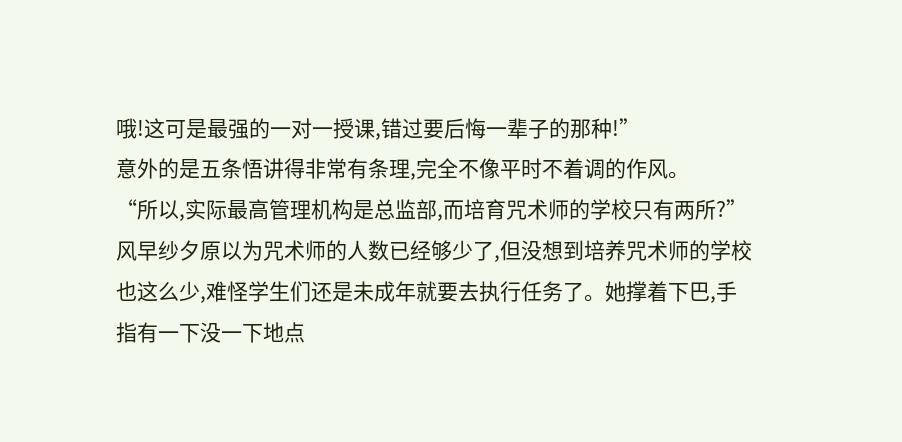哦!这可是最强的一对一授课,错过要后悔一辈子的那种!”
意外的是五条悟讲得非常有条理,完全不像平时不着调的作风。
“所以,实际最高管理机构是总监部,而培育咒术师的学校只有两所?”风早纱夕原以为咒术师的人数已经够少了,但没想到培养咒术师的学校也这么少,难怪学生们还是未成年就要去执行任务了。她撑着下巴,手指有一下没一下地点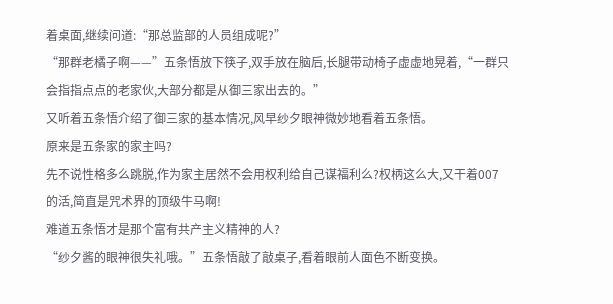着桌面,继续问道:“那总监部的人员组成呢?”
“那群老橘子啊——”五条悟放下筷子,双手放在脑后,长腿带动椅子虚虚地晃着,“一群只会指指点点的老家伙,大部分都是从御三家出去的。”
又听着五条悟介绍了御三家的基本情况,风早纱夕眼神微妙地看着五条悟。
原来是五条家的家主吗?
先不说性格多么跳脱,作为家主居然不会用权利给自己谋福利么?权柄这么大,又干着007的活,简直是咒术界的顶级牛马啊!
难道五条悟才是那个富有共产主义精神的人?
“纱夕酱的眼神很失礼哦。”五条悟敲了敲桌子,看着眼前人面色不断变换。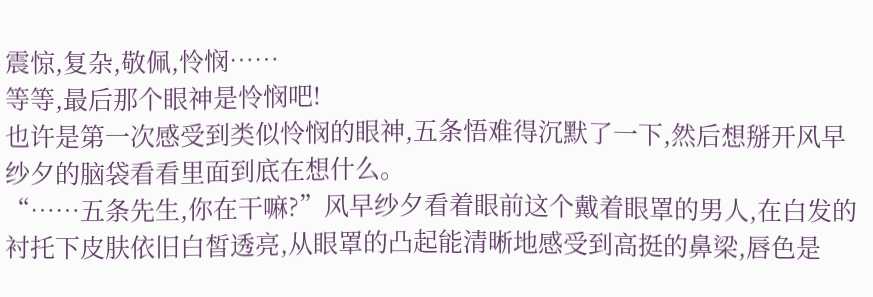震惊,复杂,敬佩,怜悯……
等等,最后那个眼神是怜悯吧!
也许是第一次感受到类似怜悯的眼神,五条悟难得沉默了一下,然后想掰开风早纱夕的脑袋看看里面到底在想什么。
“……五条先生,你在干嘛?”风早纱夕看着眼前这个戴着眼罩的男人,在白发的衬托下皮肤依旧白皙透亮,从眼罩的凸起能清晰地感受到高挺的鼻梁,唇色是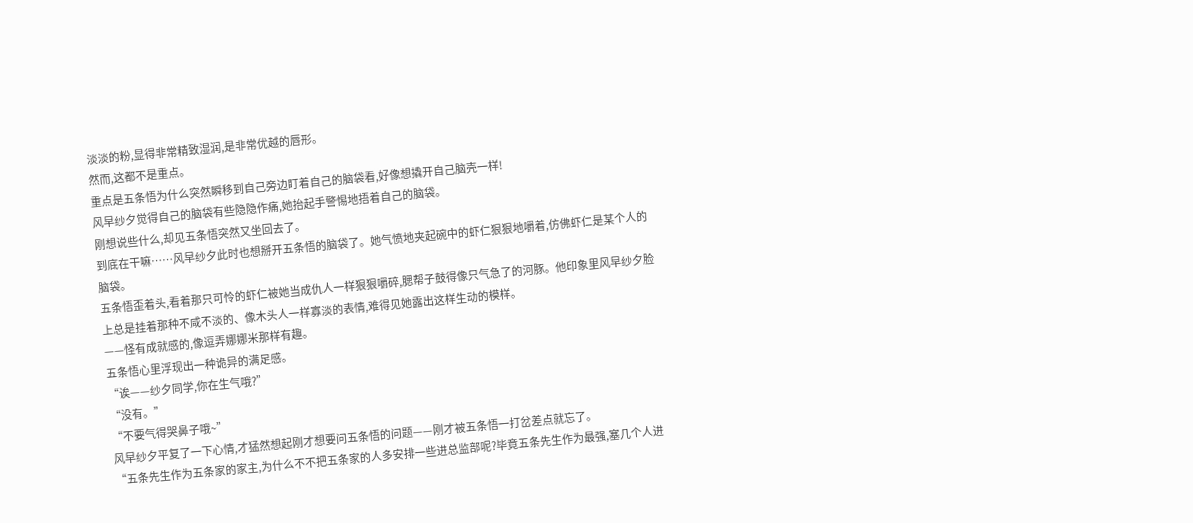淡淡的粉,显得非常精致湿润,是非常优越的唇形。
然而,这都不是重点。
重点是五条悟为什么突然瞬移到自己旁边盯着自己的脑袋看,好像想撬开自己脑壳一样!
风早纱夕觉得自己的脑袋有些隐隐作痛,她抬起手警惕地捂着自己的脑袋。
刚想说些什么,却见五条悟突然又坐回去了。
到底在干嘛……风早纱夕此时也想掰开五条悟的脑袋了。她气愤地夹起碗中的虾仁狠狠地嚼着,仿佛虾仁是某个人的脑袋。
五条悟歪着头,看着那只可怜的虾仁被她当成仇人一样狠狠嚼碎,腮帮子鼓得像只气急了的河豚。他印象里风早纱夕脸上总是挂着那种不咸不淡的、像木头人一样寡淡的表情,难得见她露出这样生动的模样。
——怪有成就感的,像逗弄娜娜米那样有趣。
五条悟心里浮现出一种诡异的满足感。
“诶——纱夕同学,你在生气哦?”
“没有。”
“不要气得哭鼻子哦~”
风早纱夕平复了一下心情,才猛然想起刚才想要问五条悟的问题——刚才被五条悟一打岔差点就忘了。
“五条先生作为五条家的家主,为什么不不把五条家的人多安排一些进总监部呢?毕竟五条先生作为最强,塞几个人进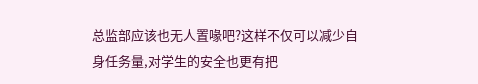总监部应该也无人置喙吧?这样不仅可以减少自身任务量,对学生的安全也更有把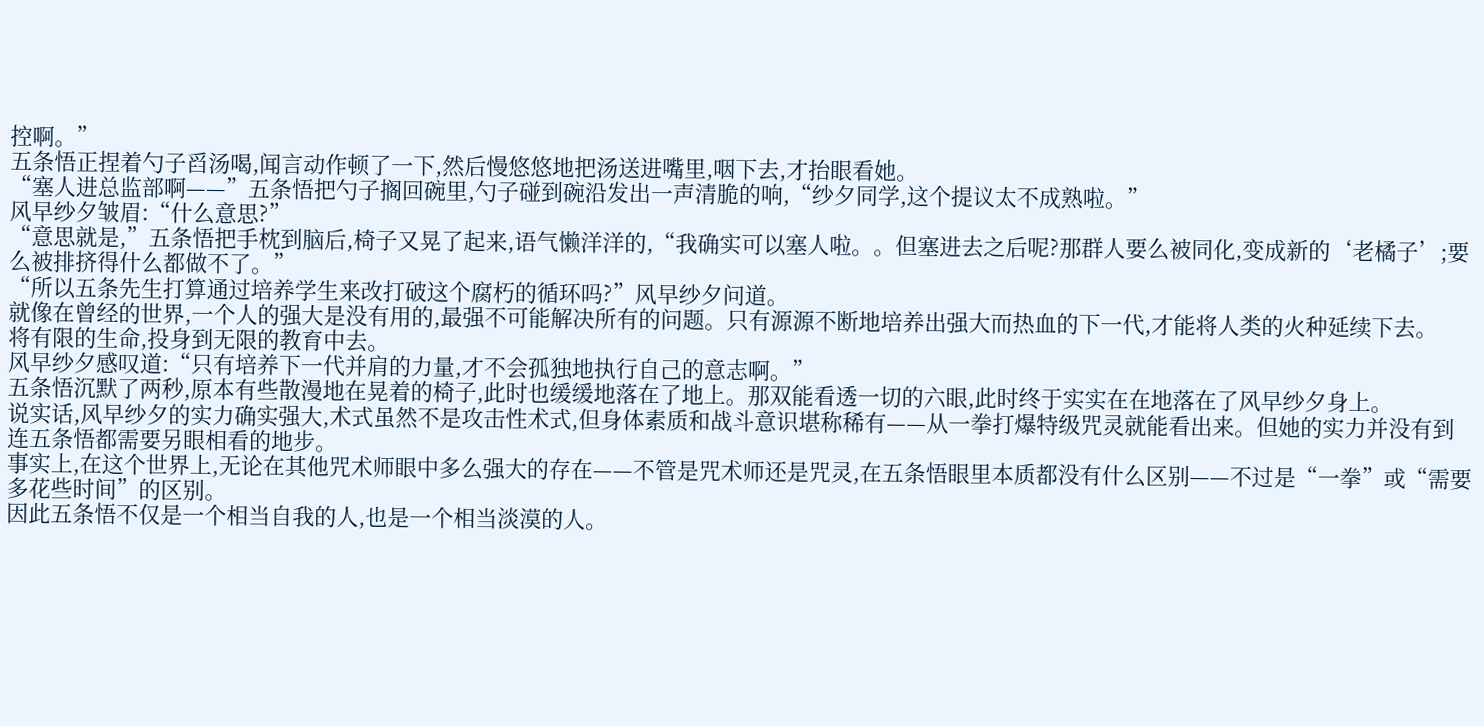控啊。”
五条悟正捏着勺子舀汤喝,闻言动作顿了一下,然后慢悠悠地把汤送进嘴里,咽下去,才抬眼看她。
“塞人进总监部啊——”五条悟把勺子搁回碗里,勺子碰到碗沿发出一声清脆的响,“纱夕同学,这个提议太不成熟啦。”
风早纱夕皱眉:“什么意思?”
“意思就是,”五条悟把手枕到脑后,椅子又晃了起来,语气懒洋洋的,“我确实可以塞人啦。。但塞进去之后呢?那群人要么被同化,变成新的‘老橘子’;要么被排挤得什么都做不了。”
“所以五条先生打算通过培养学生来改打破这个腐朽的循环吗?”风早纱夕问道。
就像在曾经的世界,一个人的强大是没有用的,最强不可能解决所有的问题。只有源源不断地培养出强大而热血的下一代,才能将人类的火种延续下去。
将有限的生命,投身到无限的教育中去。
风早纱夕感叹道:“只有培养下一代并肩的力量,才不会孤独地执行自己的意志啊。”
五条悟沉默了两秒,原本有些散漫地在晃着的椅子,此时也缓缓地落在了地上。那双能看透一切的六眼,此时终于实实在在地落在了风早纱夕身上。
说实话,风早纱夕的实力确实强大,术式虽然不是攻击性术式,但身体素质和战斗意识堪称稀有——从一拳打爆特级咒灵就能看出来。但她的实力并没有到连五条悟都需要另眼相看的地步。
事实上,在这个世界上,无论在其他咒术师眼中多么强大的存在——不管是咒术师还是咒灵,在五条悟眼里本质都没有什么区别——不过是“一拳”或“需要多花些时间”的区别。
因此五条悟不仅是一个相当自我的人,也是一个相当淡漠的人。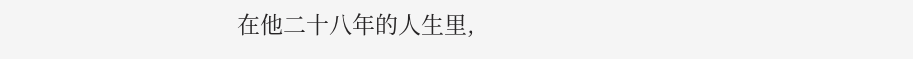在他二十八年的人生里,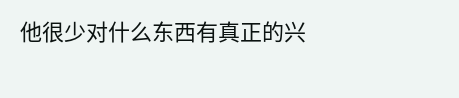他很少对什么东西有真正的兴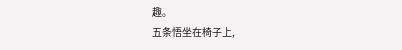趣。
五条悟坐在椅子上,